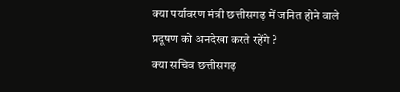क्या पर्यावरण मंत्री छत्तीसगढ़ में जनित होने वाले प्रदूषण को अनदेखा करते रहेंगे ?
क्या सचिव छत्तीसगढ़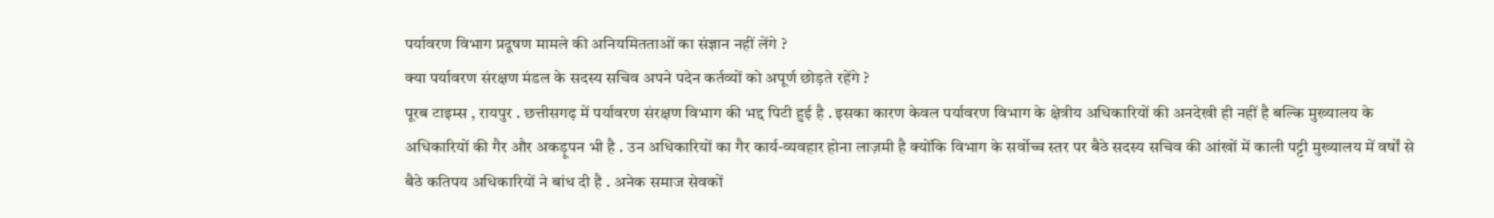पर्यावरण विभाग प्रदूषण मामले की अनियमितताओं का संज्ञान नहीं लेंगे ?
क्या पर्यावरण संरक्षण मंडल के सदस्य सचिव अपने पदेन कर्तव्यों को अपूर्ण छोड़ते रहेंगे ?
पूरब टाइम्स , रायपुर . छत्तीसगढ़ में पर्यावरण संरक्षण विभाग की भद्द पिटी हुई है . इसका कारण केवल पर्यावरण विभाग के क्षेत्रीय अधिकारियों की अनदेखी ही नहीं है बल्कि मुख्यालय के अधिकारियों की गैर और अकड़ूपन भी है . उन अधिकारियों का गैर कार्य-व्यवहार होना लाज़मी है क्योंकि विभाग के सर्वोच्च स्तर पर बैठे सदस्य सचिव की आंखों में काली पट्टी मुख्यालय में वर्षों से बैठे कतिपय अधिकारियों ने बांध दी है . अनेक समाज सेवकों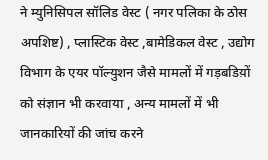ने म्युनिसिपल सॉलिड वेस्ट ( नगर पलिका के ठोस अपशिष्ट) , प्लास्टिक वेस्ट ,बामेडिकल वेस्ट , उद्योग विभाग के एयर पॉल्युशन जैसे मामलों में गड़बडिय़ों को संज्ञान भी करवाया , अन्य मामलों में भी जानकारियों की जांच करने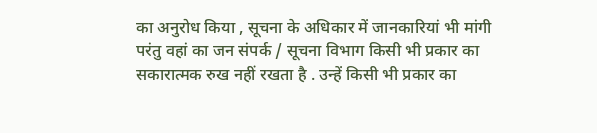का अनुरोध किया , सूचना के अधिकार में जानकारियां भी मांगी परंतु वहां का जन संपर्क / सूचना विभाग किसी भी प्रकार का सकारात्मक रुख नहीं रखता है . उन्हें किसी भी प्रकार का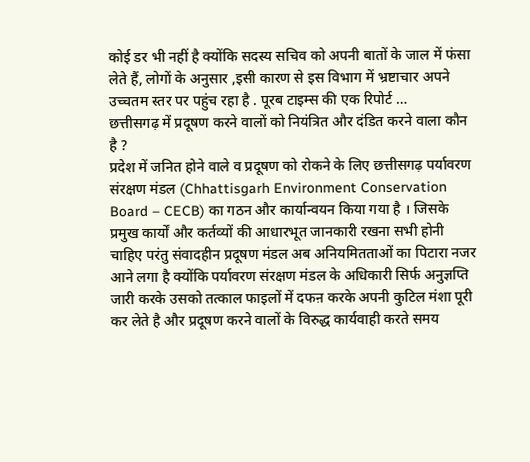कोई डर भी नहीं है क्योंकि सदस्य सचिव को अपनी बातों के जाल में फंसा लेते हैं, लोगों के अनुसार ,इसी कारण से इस विभाग में भ्रष्टाचार अपने उच्चतम स्तर पर पहुंच रहा है . पूरब टाइम्स की एक रिपोर्ट …
छत्तीसगढ़ में प्रदूषण करने वालों को नियंत्रित और दंडित करने वाला कौन है ?
प्रदेश में जनित होने वाले व प्रदूषण को रोकने के लिए छत्तीसगढ़ पर्यावरण संरक्षण मंडल (Chhattisgarh Environment Conservation Board – CECB) का गठन और कार्यान्वयन किया गया है । जिसके प्रमुख कार्यों और कर्तव्यों की आधारभूत जानकारी रखना सभी होनी चाहिए परंतु संवादहीन प्रदूषण मंडल अब अनियमितताओं का पिटारा नजर आने लगा है क्योंकि पर्यावरण संरक्षण मंडल के अधिकारी सिर्फ अनुज्ञप्ति जारी करके उसको तत्काल फाइलों में दफऩ करके अपनी कुटिल मंशा पूरी कर लेते है और प्रदूषण करने वालों के विरुद्ध कार्यवाही करते समय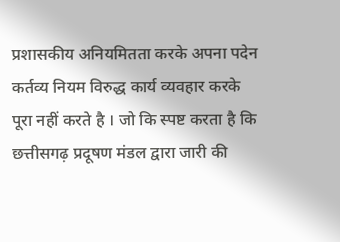प्रशासकीय अनियमितता करके अपना पदेन कर्तव्य नियम विरुद्ध कार्य व्यवहार करके पूरा नहीं करते है । जो कि स्पष्ट करता है कि छत्तीसगढ़ प्रदूषण मंडल द्वारा जारी की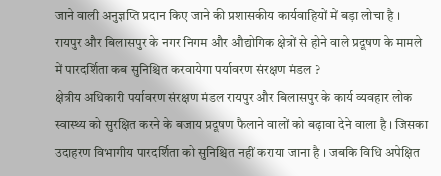जाने वाली अनुज्ञप्ति प्रदान किए जाने की प्रशासकीय कार्यवाहियों में बड़ा लोचा है ।
रायपुर और बिलासपुर के नगर निगम और औद्योगिक क्षेत्रों से होने वाले प्रदूषण के मामले में पारदर्शिता कब सुनिश्चित करवायेगा पर्यावरण संरक्षण मंडल ?
क्षेत्रीय अधिकारी पर्यावरण संरक्षण मंडल रायपुर और बिलासपुर के कार्य व्यवहार लोक स्वास्थ्य को सुरक्षित करने के बजाय प्रदूषण फैलाने वालों को बढ़ावा देने वाला है । जिसका उदाहरण विभागीय पारदर्शिता को सुनिश्चित नहीं कराया जाना है । जबकि विधि अपेक्षित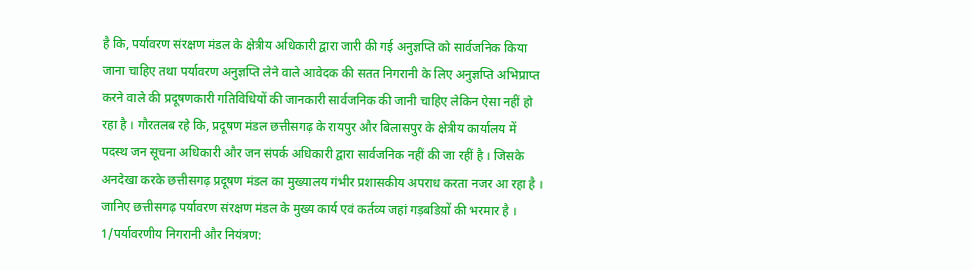है कि, पर्यावरण संरक्षण मंडल के क्षेत्रीय अधिकारी द्वारा जारी की गई अनुज्ञप्ति को सार्वजनिक किया जाना चाहिए तथा पर्यावरण अनुज्ञप्ति लेने वाले आवेदक की सतत निगरानी के लिए अनुज्ञप्ति अभिप्राप्त करने वाले की प्रदूषणकारी गतिविधियों की जानकारी सार्वजनिक की जानी चाहिए लेकिन ऐसा नहीं हो रहा है । गौरतलब रहे कि, प्रदूषण मंडल छत्तीसगढ़ के रायपुर और बिलासपुर के क्षेत्रीय कार्यालय में पदस्थ जन सूचना अधिकारी और जन संपर्क अधिकारी द्वारा सार्वजनिक नहीं की जा रहीं है । जिसके अनदेखा करके छत्तीसगढ़ प्रदूषण मंडल का मुख्यालय गंभीर प्रशासकीय अपराध करता नजर आ रहा है ।
जानिए छत्तीसगढ़ पर्यावरण संरक्षण मंडल के मुख्य कार्य एवं कर्तव्य जहां गड़बडिय़ों की भरमार है ।
1/पर्यावरणीय निगरानी और नियंत्रण: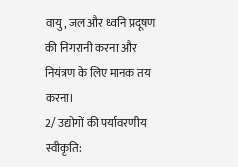वायु, जल और ध्वनि प्रदूषण की निगरानी करना और नियंत्रण के लिए मानक तय करना।
2/ उद्योगों की पर्यावरणीय स्वीकृति: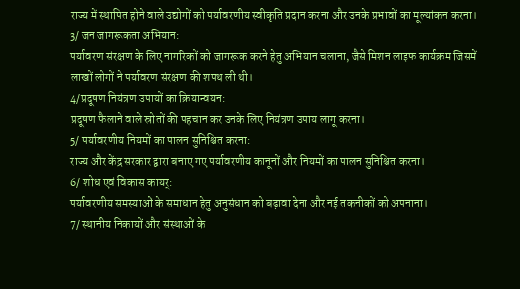राज्य में स्थापित होने वाले उद्योगों को पर्यावरणीय स्वीकृति प्रदान करना और उनके प्रभावों का मूल्यांकन करना।
3/ जन जागरूकता अभियान:
पर्यावरण संरक्षण के लिए नागरिकों को जागरूक करने हेतु अभियान चलाना, जैसे मिशन लाइफ कार्यक्रम जिसमें लाखों लोगों ने पर्यावरण संरक्षण की शपथ ली थी।
4/प्रदूषण नियंत्रण उपायों का क्रियान्वयन:
प्रदूषण फैलाने वाले स्रोतों की पहचान कर उनके लिए नियंत्रण उपाय लागू करना।
5/ पर्यावरणीय नियमों का पालन सुनिश्चित करना:
राज्य और केंद्र सरकार द्वारा बनाए गए पर्यावरणीय कानूनों और नियमों का पालन सुनिश्चित करना।
6/ शोध एवं विकास कायर्:
पर्यावरणीय समस्याओं के समाधान हेतु अनुसंधान को बढ़ावा देना और नई तकनीकों को अपनाना।
7/ स्थानीय निकायों और संस्थाओं के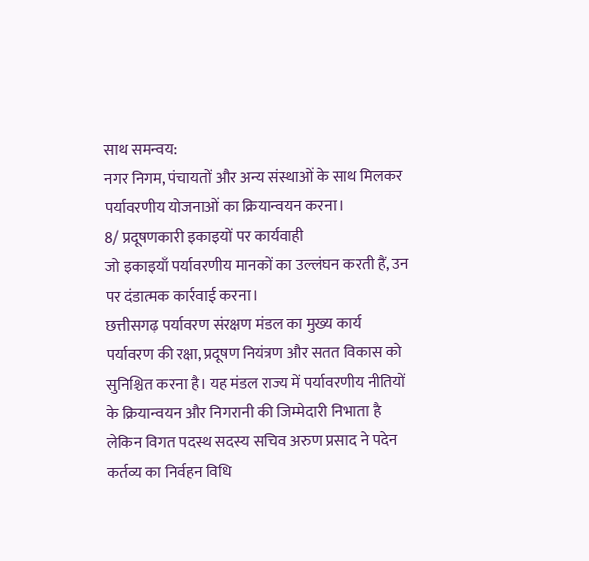साथ समन्वय:
नगर निगम, पंचायतों और अन्य संस्थाओं के साथ मिलकर पर्यावरणीय योजनाओं का क्रियान्वयन करना।
8/ प्रदूषणकारी इकाइयों पर कार्यवाही
जो इकाइयाँ पर्यावरणीय मानकों का उल्लंघन करती हैं, उन पर दंडात्मक कार्रवाई करना।
छत्तीसगढ़ पर्यावरण संरक्षण मंडल का मुख्य कार्य पर्यावरण की रक्षा, प्रदूषण नियंत्रण और सतत विकास को सुनिश्चित करना है। यह मंडल राज्य में पर्यावरणीय नीतियों के क्रियान्वयन और निगरानी की जिम्मेदारी निभाता है लेकिन विगत पदस्थ सदस्य सचिव अरुण प्रसाद ने पदेन कर्तव्य का निर्वहन विधि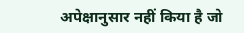अपेक्षानुसार नहीं किया है जो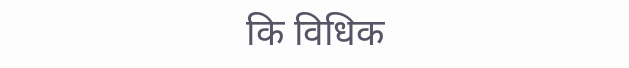कि विधिक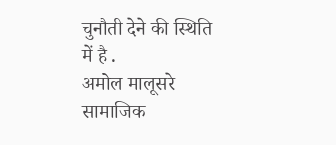चुनौती देने की स्थिति में है .
अमोल मालूसरे
सामाजिक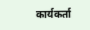कार्यकर्ता